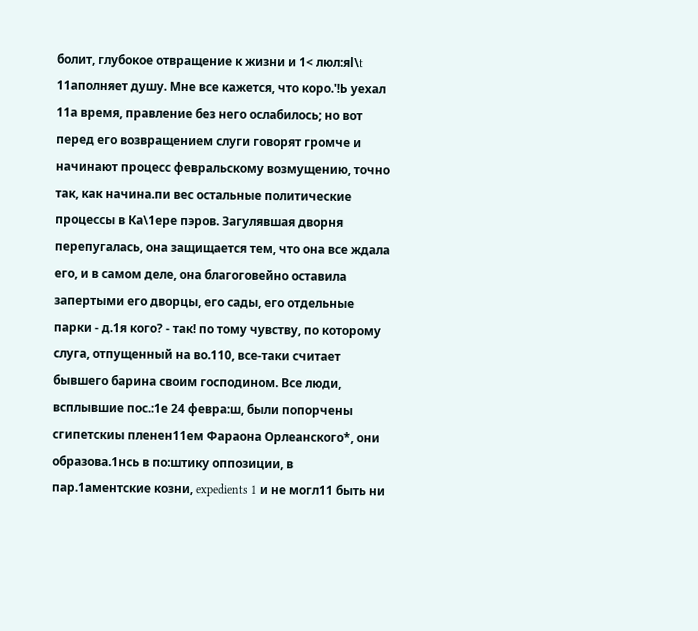болит, глубокое отвращение к жизни и 1< люл:яl\t 11аполняет душу. Мне все кажется, что коро.'!Ь уехал 11а время, правление без него ослабилось; но вот перед его возвращением слуги говорят громче и начинают процесс февральскому возмущению, точно так, как начина.пи вес остальные политические процессы в Ка\1ере пэров. Загулявшая дворня перепугалась, она защищается тем, что она все ждала его, и в самом деле, она благоговейно оставила запертыми его дворцы, его сады, его отдельные парки - д.1я кого? - так! по тому чувству, по которому слуга, отпущенный на во.110, все-таки считает бывшего барина своим господином. Все люди, всплывшие пос.:1е 24 февра:ш, были попорчены сгипетскиы пленен11ем Фараона Орлеанского*, они образова.1нсь в по:штику оппозиции, в пар.1аментские козни, expedients 1 и не могл11 быть ни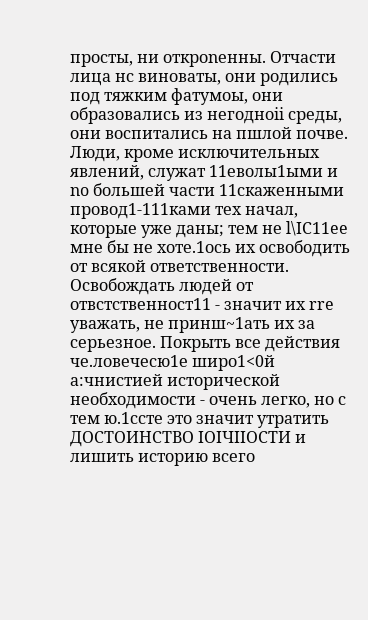просты, ни откроnенны. Отчасти лица нс виноваты, они родились под тяжким фатумоы, они образовались из негодноii среды, они воспитались на пшлой почве. Люди, кроме исключительных явлений, служат 11еволы1ыми и no большей части 11скаженными провод1-111ками тех начал, которые уже даны; тем не l\IC11ee мне бы не хоте.1ось их освободить от всякой ответственности. Освобождать людей от отвстственност11 - значит их rre уважать, не принш~1ать их за серьезное. Покрыть все действия че.ловечесю1е широ1<0й а:чнистией исторической необходимости - очень легко, но с тем ю.1ссте это значит утратить ДОСТОИНСТВО IOIЧIIOCTИ и лишить историю всего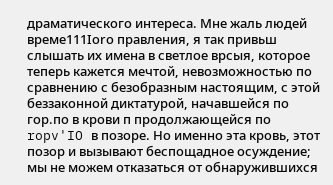драматического интереса. Мне жаль людей време111Iоrо правления, я так привьш слышать их имена в светлое врсыя, которое теперь кажется мечтой, невозможностью по сравнению с безобразным настоящим, с этой беззаконной диктатурой, начавшейся по гор.по в крови п продолжающейся по ropv'IO в позоре. Но именно эта кровь, этот позор и вызывают беспощадное осуждение; мы не можем отказаться от обнаружившихся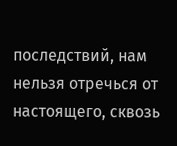последствий, нам нельзя отречься от настоящего, сквозь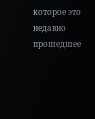которое это недавно прошедшее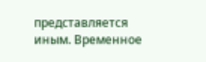представляется иным. Временное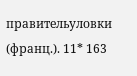правительуловки (франц.). 11* 163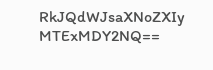RkJQdWJsaXNoZXIy MTExMDY2NQ==